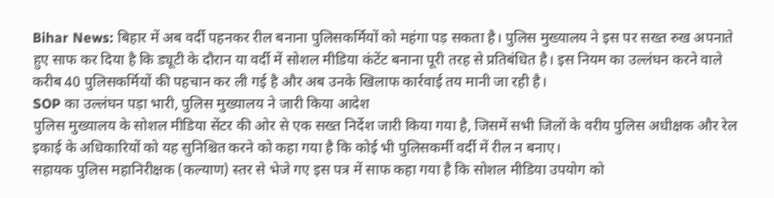Bihar News: बिहार में अब वर्दी पहनकर रील बनाना पुलिसकर्मियों को महंगा पड़ सकता है। पुलिस मुख्यालय ने इस पर सख्त रुख अपनाते हुए साफ कर दिया है कि ड्यूटी के दौरान या वर्दी में सोशल मीडिया कंटेंट बनाना पूरी तरह से प्रतिबंधित है। इस नियम का उल्लंघन करने वाले करीब 40 पुलिसकर्मियों की पहचान कर ली गई है और अब उनके खिलाफ कार्रवाई तय मानी जा रही है।
SOP का उल्लंघन पड़ा भारी, पुलिस मुख्यालय ने जारी किया आदेश
पुलिस मुख्यालय के सोशल मीडिया सेंटर की ओर से एक सख्त निर्देश जारी किया गया है, जिसमें सभी जिलों के वरीय पुलिस अधीक्षक और रेल इकाई के अधिकारियों को यह सुनिश्चित करने को कहा गया है कि कोई भी पुलिसकर्मी वर्दी में रील न बनाए।
सहायक पुलिस महानिरीक्षक (कल्याण) स्तर से भेजे गए इस पत्र में साफ कहा गया है कि सोशल मीडिया उपयोग को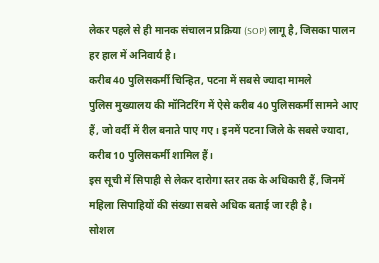लेकर पहले से ही मानक संचालन प्रक्रिया (SOP) लागू है, जिसका पालन हर हाल में अनिवार्य है।
करीब 40 पुलिसकर्मी चिन्हित, पटना में सबसे ज्यादा मामले
पुलिस मुख्यालय की मॉनिटरिंग में ऐसे करीब 40 पुलिसकर्मी सामने आए हैं, जो वर्दी में रील बनाते पाए गए। इनमें पटना जिले के सबसे ज्यादा, करीब 10 पुलिसकर्मी शामिल हैं।
इस सूची में सिपाही से लेकर दारोगा स्तर तक के अधिकारी हैं, जिनमें महिला सिपाहियों की संख्या सबसे अधिक बताई जा रही है।
सोशल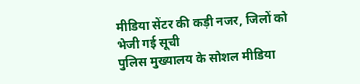मीडिया सेंटर की कड़ी नजर, जिलों को भेजी गई सूची
पुलिस मुख्यालय के सोशल मीडिया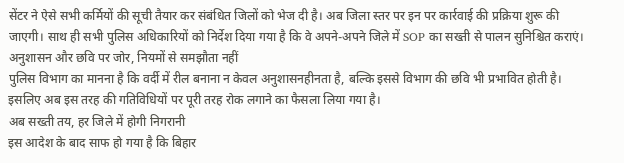सेंटर ने ऐसे सभी कर्मियों की सूची तैयार कर संबंधित जिलों को भेज दी है। अब जिला स्तर पर इन पर कार्रवाई की प्रक्रिया शुरू की जाएगी। साथ ही सभी पुलिस अधिकारियों को निर्देश दिया गया है कि वे अपने-अपने जिले में SOP का सख्ती से पालन सुनिश्चित कराएं।
अनुशासन और छवि पर जोर, नियमों से समझौता नहीं
पुलिस विभाग का मानना है कि वर्दी में रील बनाना न केवल अनुशासनहीनता है, बल्कि इससे विभाग की छवि भी प्रभावित होती है। इसलिए अब इस तरह की गतिविधियों पर पूरी तरह रोक लगाने का फैसला लिया गया है।
अब सख्ती तय, हर जिले में होगी निगरानी
इस आदेश के बाद साफ हो गया है कि बिहार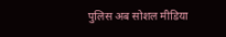पुलिस अब सोशल मीडिया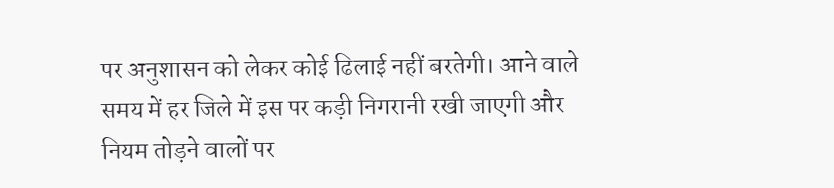पर अनुशासन को लेकर कोई ढिलाई नहीं बरतेगी। आने वाले समय में हर जिले में इस पर कड़ी निगरानी रखी जाएगी और नियम तोड़ने वालों पर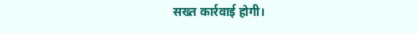सख्त कार्रवाई होगी।